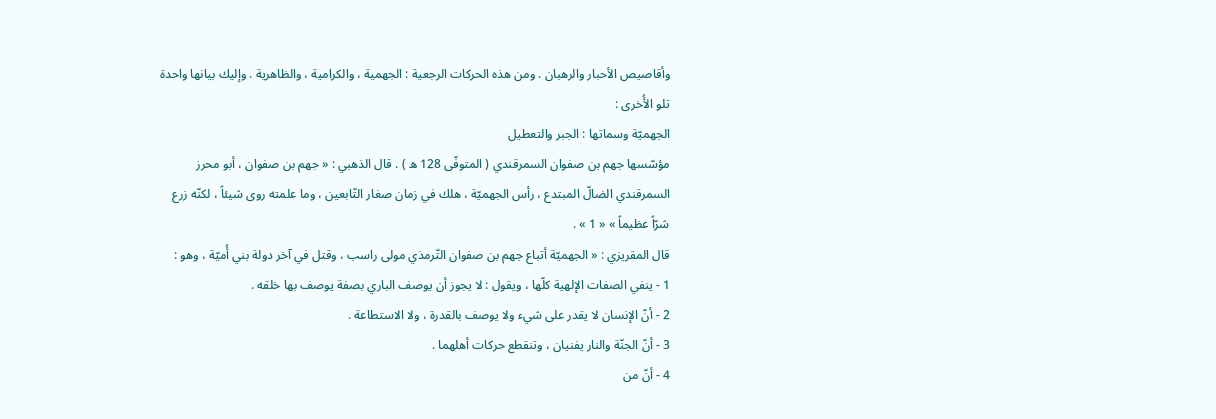وأقاصيص الأحبار والرهبان . ومن هذه الحركات الرجعية : الجهمية ، والكرامية ، والظاهرية . وإليك بيانها واحدة تلو الأُخرى :
الجهميّة وسماتها : الجبر والتعطيل
مؤسّسها جهم بن صفوان السمرقندي ( المتوفّى 128 ه ) . قال الذهبي : « جهم بن صفوان ، أبو محرز السمرقندي الضالّ المبتدع ، رأس الجهميّة ، هلك في زمان صغار التّابعين ، وما علمته روى شيئاً ، لكنّه زرع شرّاً عظيماً » « 1 » .
قال المقريزي : « الجهميّة أتباع جهم بن صفوان التّرمذي مولى راسب ، وقتل في آخر دولة بني أُميّة ، وهو :
1 - ينفي الصفات الإلهية كلّها ، ويقول : لا يجوز أن يوصف الباري بصفة يوصف بها خلقه .
2 - أنّ الإنسان لا يقدر على شيء ولا يوصف بالقدرة ، ولا الاستطاعة .
3 - أنّ الجنّة والنار يفنيان ، وتنقطع حركات أهلهما .
4 - أنّ من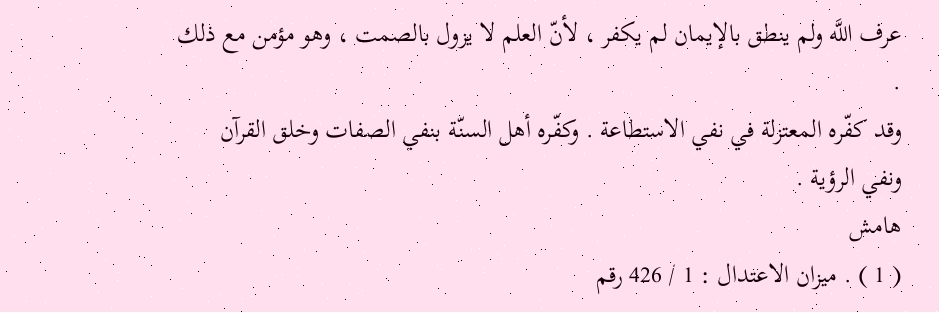عرف اللَّه ولم ينطق بالإيمان لم يكفر ، لأنّ العلم لا يزول بالصمت ، وهو مؤمن مع ذلك .
وقد كفّره المعتزلة في نفي الاستطاعة . وكفّره أهل السنّة بنفي الصفات وخلق القرآن ونفي الرؤية .
هامش
( 1 ) . ميزان الاعتدال : 1 / 426 رقم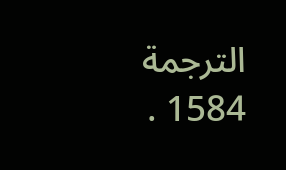الترجمة 1584 .